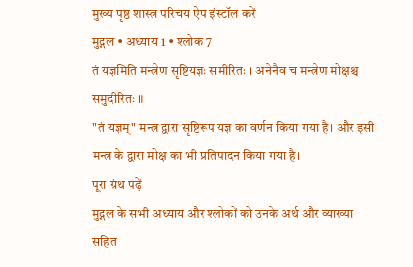मुख्य पृष्ठ शास्त्र परिचय ऐप इंस्टॉल करें
मुद्गल • अध्याय 1 • श्लोक 7
तं यज्ञमिति मन्त्रेण सृष्टियज्ञः समीरितः । अनेनैव च मन्त्रेण मोक्षश्च समुदीरितः ॥
"तं यज्ञम्" मन्त्र द्वारा सृष्टिरूप यज्ञ का वर्णन किया गया है। और इसी मन्त्र के द्वारा मोक्ष का भी प्रतिपादन किया गया है।
पूरा ग्रंथ पढ़ें
मुद्गल के सभी अध्याय और श्लोकों को उनके अर्थ और व्याख्या सहित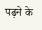पढ़ने के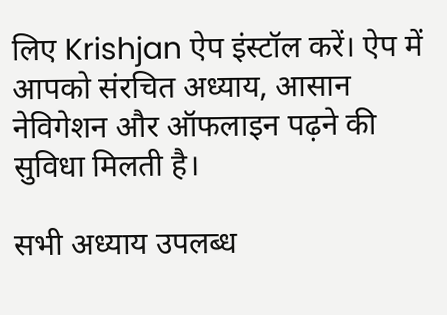लिए Krishjan ऐप इंस्टॉल करें। ऐप में आपको संरचित अध्याय, आसान नेविगेशन और ऑफलाइन पढ़ने की सुविधा मिलती है।

सभी अध्याय उपलब्ध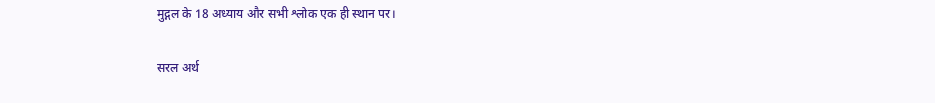मुद्गल के 18 अध्याय और सभी श्लोक एक ही स्थान पर।

सरल अर्थ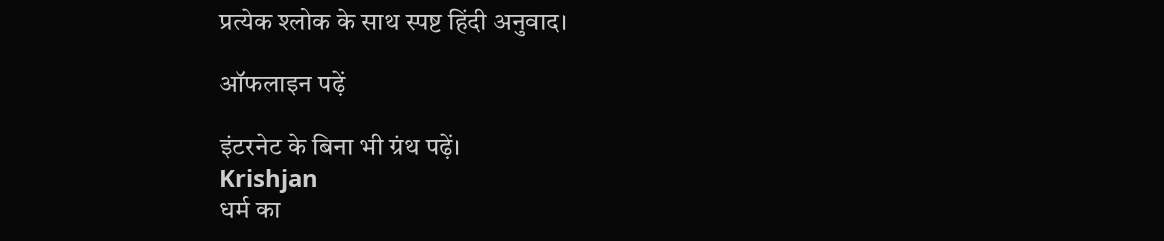प्रत्येक श्लोक के साथ स्पष्ट हिंदी अनुवाद।

ऑफलाइन पढ़ें

इंटरनेट के बिना भी ग्रंथ पढ़ें।
Krishjan
धर्म का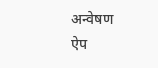अन्वेषण
ऐप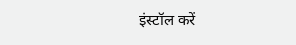इंस्टॉल करें